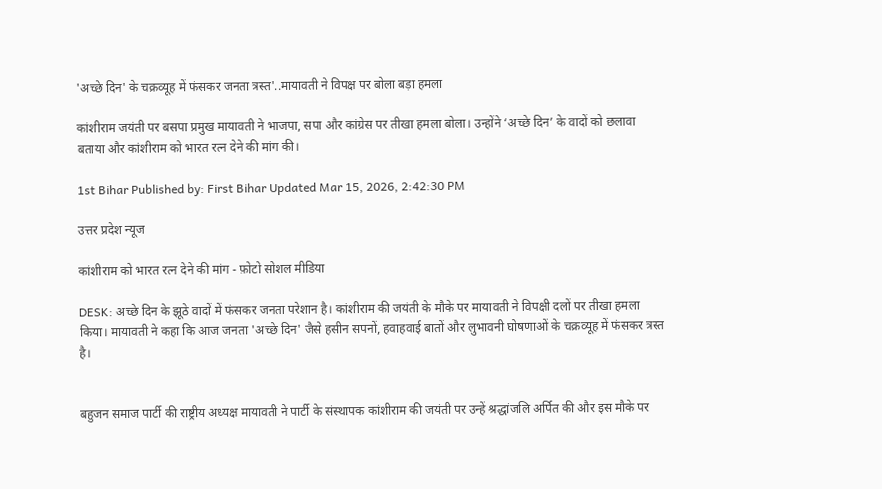'अच्छे दिन' के चक्रव्यूह में फंसकर जनता त्रस्त'..मायावती ने विपक्ष पर बोला बड़ा हमला

कांशीराम जयंती पर बसपा प्रमुख मायावती ने भाजपा, सपा और कांग्रेस पर तीखा हमला बोला। उन्होंने ‘अच्छे दिन’ के वादों को छलावा बताया और कांशीराम को भारत रत्न देने की मांग की।

1st Bihar Published by: First Bihar Updated Mar 15, 2026, 2:42:30 PM

उत्तर प्रदेश न्यूज

कांशीराम को भारत रत्न देने की मांग - फ़ोटो सोशल मीडिया

DESK: अच्छे दिन के झूठे वादों में फंसकर जनता परेशान है। कांशीराम की जयंती के मौके पर मायावती ने विपक्षी दलों पर तीखा हमला किया। मायावती ने कहा कि आज जनता 'अच्छे दिन' जैसे हसीन सपनों, हवाहवाई बातों और लुभावनी घोषणाओं के चक्रव्यूह में फंसकर त्रस्त है।


बहुजन समाज पार्टी की राष्ट्रीय अध्यक्ष मायावती ने पार्टी के संस्थापक कांशीराम की जयंती पर उन्हें श्रद्धांजलि अर्पित की और इस मौके पर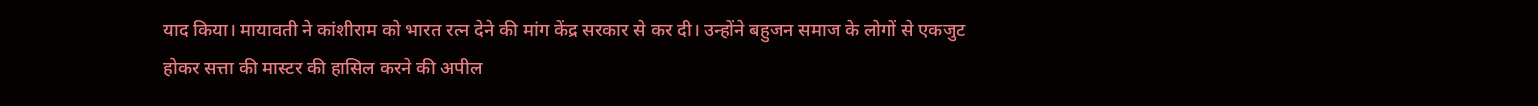याद किया। मायावती ने कांशीराम को भारत रत्न देने की मांग केंद्र सरकार से कर दी। उन्होंने बहुजन समाज के लोगों से एकजुट होकर सत्ता की मास्टर की हासिल करने की अपील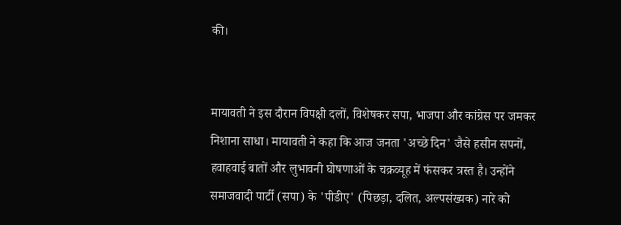की।


मायावती ने इस दौरान विपक्षी दलों, विशेषकर सपा, भाजपा और कांग्रेस पर जमकर निशाना साधा। मायावती ने कहा कि आज जनता 'अच्छे दिन' जैसे हसीन सपनों, हवाहवाई बातों और लुभावनी घोषणाओं के चक्रव्यूह में फंसकर त्रस्त है। उन्होंने समाजवादी पार्टी (सपा) के 'पीडीए' (पिछड़ा, दलित, अल्पसंख्यक) नारे को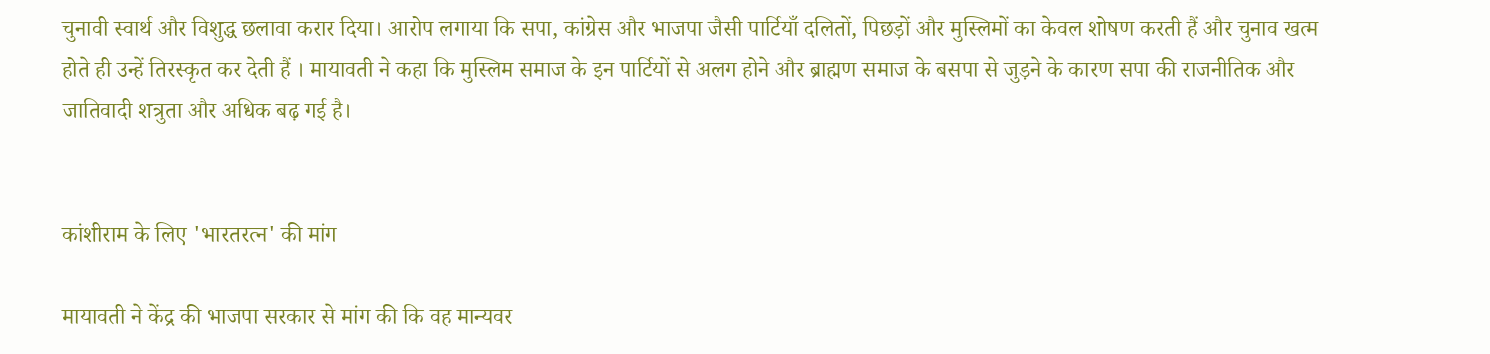चुनावी स्वार्थ और विशुद्ध छलावा करार दिया। आरोप लगाया कि सपा, कांग्रेस और भाजपा जैसी पार्टियाँ दलितों, पिछड़ों और मुस्लिमों का केवल शोषण करती हैं और चुनाव खत्म होते ही उन्हें तिरस्कृत कर देती हैं । मायावती ने कहा कि मुस्लिम समाज के इन पार्टियों से अलग होने और ब्राह्मण समाज के बसपा से जुड़ने के कारण सपा की राजनीतिक और जातिवादी शत्रुता और अधिक बढ़ गई है।


कांशीराम के लिए 'भारतरत्न' की मांग

मायावती ने केंद्र की भाजपा सरकार से मांग की कि वह मान्यवर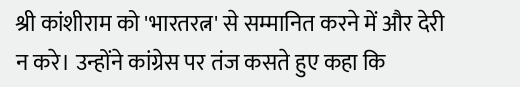श्री कांशीराम को 'भारतरत्न' से सम्मानित करने में और देरी न करे। उन्होंने कांग्रेस पर तंज कसते हुए कहा कि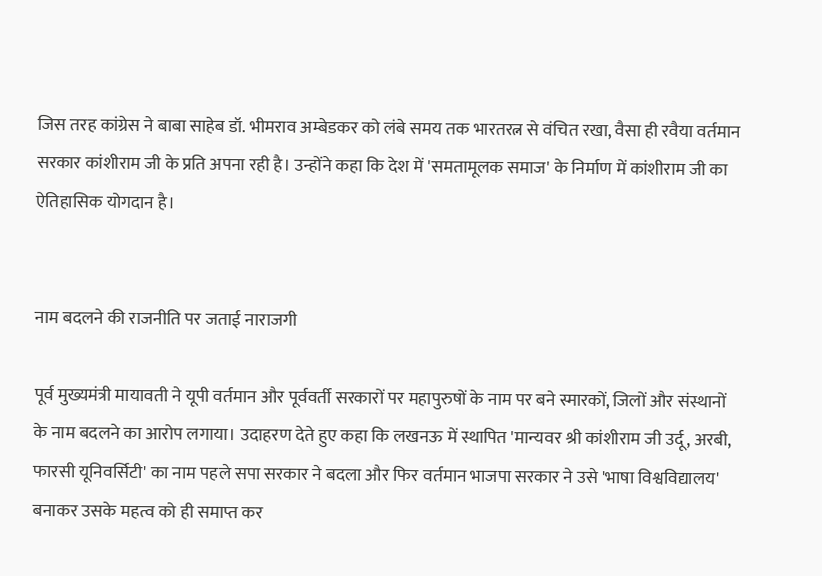जिस तरह कांग्रेस ने बाबा साहेब डॉ. भीमराव अम्बेडकर को लंबे समय तक भारतरत्न से वंचित रखा, वैसा ही रवैया वर्तमान सरकार कांशीराम जी के प्रति अपना रही है। उन्होंने कहा कि देश में 'समतामूलक समाज' के निर्माण में कांशीराम जी का ऐतिहासिक योगदान है।


नाम बदलने की राजनीति पर जताई नाराजगी

पूर्व मुख्यमंत्री मायावती ने यूपी वर्तमान और पूर्ववर्ती सरकारों पर महापुरुषों के नाम पर बने स्मारकों, जिलों और संस्थानों के नाम बदलने का आरोप लगाया। उदाहरण देते हुए कहा कि लखनऊ में स्थापित 'मान्यवर श्री कांशीराम जी उर्दू, अरबी, फारसी यूनिवर्सिटी' का नाम पहले सपा सरकार ने बदला और फिर वर्तमान भाजपा सरकार ने उसे 'भाषा विश्वविद्यालय' बनाकर उसके महत्व को ही समाप्त कर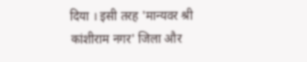दिया । इसी तरह 'मान्यवर श्री कांशीराम नगर' जिला और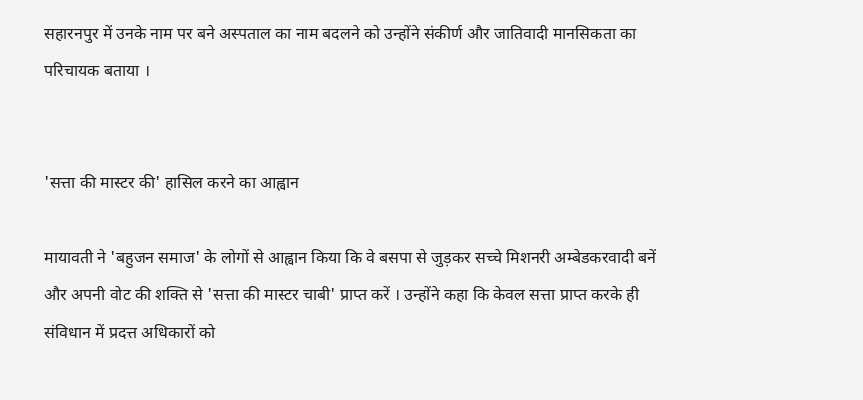सहारनपुर में उनके नाम पर बने अस्पताल का नाम बदलने को उन्होंने संकीर्ण और जातिवादी मानसिकता का परिचायक बताया ।


'सत्ता की मास्टर की' हासिल करने का आह्वान

मायावती ने 'बहुजन समाज' के लोगों से आह्वान किया कि वे बसपा से जुड़कर सच्चे मिशनरी अम्बेडकरवादी बनें और अपनी वोट की शक्ति से 'सत्ता की मास्टर चाबी' प्राप्त करें । उन्होंने कहा कि केवल सत्ता प्राप्त करके ही संविधान में प्रदत्त अधिकारों को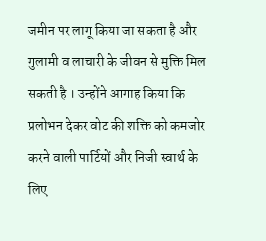जमीन पर लागू किया जा सकता है और गुलामी व लाचारी के जीवन से मुक्ति मिल सकती है । उन्होंने आगाह किया कि प्रलोभन देकर वोट की शक्ति को कमजोर करने वाली पार्टियों और निजी स्वार्थ के लिए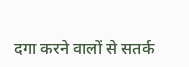दगा करने वालों से सतर्क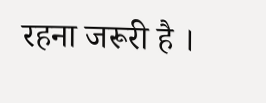रहना जरूरी है ।